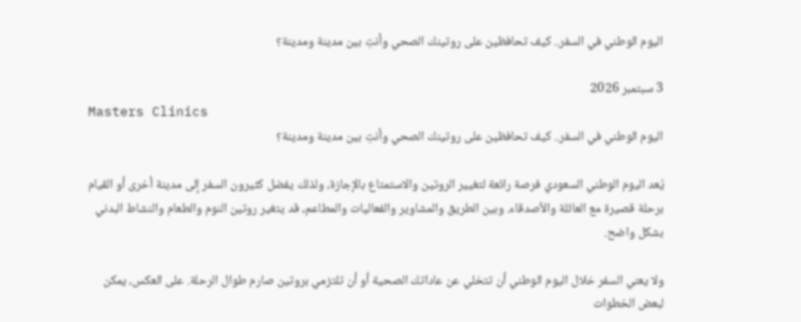اليوم الوطني في السفر.. كيف تحافظين على روتينك الصحي وأنتِ بين مدينة ومدينة؟

3 سبتمبر 2026
Masters Clinics
اليوم الوطني في السفر.. كيف تحافظين على روتينك الصحي وأنتِ بين مدينة ومدينة؟

يُعد اليوم الوطني السعودي فرصة رائعة لتغيير الروتين والاستمتاع بالإجازة، ولذلك يفضل كثيرون السفر إلى مدينة أخرى أو القيام برحلة قصيرة مع العائلة والأصدقاء. وبين الطريق والمشاوير والفعاليات والمطاعم، قد يتغير روتين النوم والطعام والنشاط البدني بشكل واضح.

ولا يعني السفر خلال اليوم الوطني أن تتخلي عن عاداتك الصحية أو أن تلتزمي بروتين صارم طوال الرحلة. على العكس، يمكن لبعض الخطوات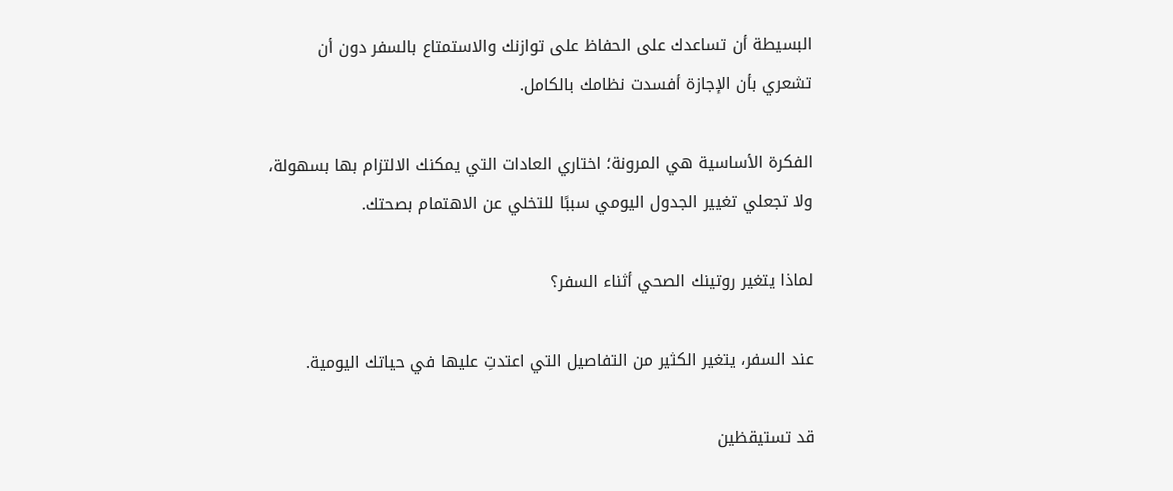البسيطة أن تساعدك على الحفاظ على توازنك والاستمتاع بالسفر دون أن تشعري بأن الإجازة أفسدت نظامك بالكامل.

الفكرة الأساسية هي المرونة؛ اختاري العادات التي يمكنك الالتزام بها بسهولة، ولا تجعلي تغيير الجدول اليومي سببًا للتخلي عن الاهتمام بصحتك.

لماذا يتغير روتينك الصحي أثناء السفر؟

عند السفر، يتغير الكثير من التفاصيل التي اعتدتِ عليها في حياتك اليومية.

قد تستيقظين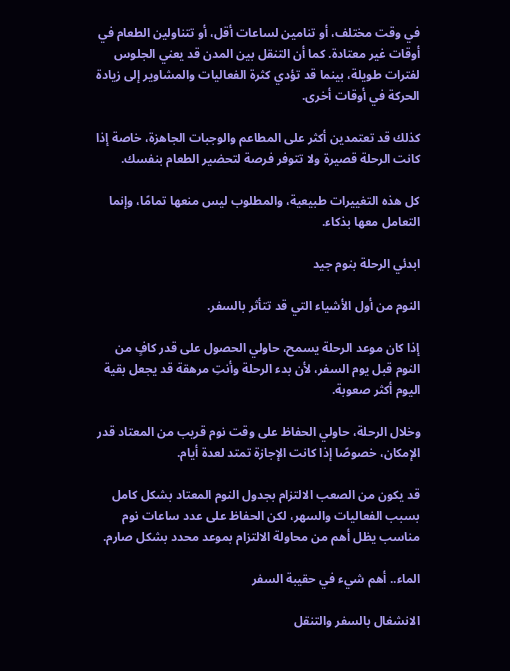في وقت مختلف، أو تنامين لساعات أقل، أو تتناولين الطعام في أوقات غير معتادة. كما أن التنقل بين المدن قد يعني الجلوس لفترات طويلة، بينما قد تؤدي كثرة الفعاليات والمشاوير إلى زيادة الحركة في أوقات أخرى.

كذلك قد تعتمدين أكثر على المطاعم والوجبات الجاهزة، خاصة إذا كانت الرحلة قصيرة ولا تتوفر فرصة لتحضير الطعام بنفسك.

كل هذه التغييرات طبيعية، والمطلوب ليس منعها تمامًا، وإنما التعامل معها بذكاء.

ابدئي الرحلة بنوم جيد

النوم من أول الأشياء التي قد تتأثر بالسفر.

إذا كان موعد الرحلة يسمح، حاولي الحصول على قدر كافٍ من النوم قبل يوم السفر، لأن بدء الرحلة وأنتِ مرهقة قد يجعل بقية اليوم أكثر صعوبة.

وخلال الرحلة، حاولي الحفاظ على وقت نوم قريب من المعتاد قدر الإمكان، خصوصًا إذا كانت الإجازة تمتد لعدة أيام.

قد يكون من الصعب الالتزام بجدول النوم المعتاد بشكل كامل بسبب الفعاليات والسهر، لكن الحفاظ على عدد ساعات نوم مناسب يظل أهم من محاولة الالتزام بموعد محدد بشكل صارم.

الماء.. أهم شيء في حقيبة السفر

الانشغال بالسفر والتنقل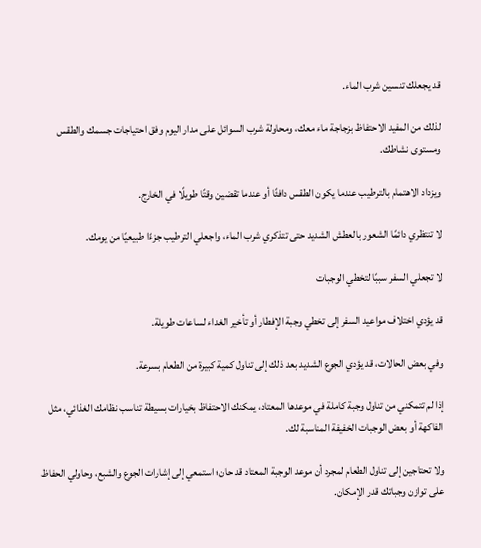قد يجعلك تنسين شرب الماء.

لذلك من المفيد الاحتفاظ بزجاجة ماء معك، ومحاولة شرب السوائل على مدار اليوم وفق احتياجات جسمك والطقس ومستوى نشاطك.

ويزداد الاهتمام بالترطيب عندما يكون الطقس دافئًا أو عندما تقضين وقتًا طويلًا في الخارج.

لا تنتظري دائمًا الشعور بالعطش الشديد حتى تتذكري شرب الماء، واجعلي الترطيب جزءًا طبيعيًا من يومك.

لا تجعلي السفر سببًا لتخطي الوجبات

قد يؤدي اختلاف مواعيد السفر إلى تخطي وجبة الإفطار أو تأخير الغداء لساعات طويلة.

وفي بعض الحالات، قد يؤدي الجوع الشديد بعد ذلك إلى تناول كمية كبيرة من الطعام بسرعة.

إذا لم تتمكني من تناول وجبة كاملة في موعدها المعتاد، يمكنك الاحتفاظ بخيارات بسيطة تناسب نظامك الغذائي، مثل الفاكهة أو بعض الوجبات الخفيفة المناسبة لك.

ولا تحتاجين إلى تناول الطعام لمجرد أن موعد الوجبة المعتاد قد حان؛ استمعي إلى إشارات الجوع والشبع، وحاولي الحفاظ على توازن وجباتك قدر الإمكان.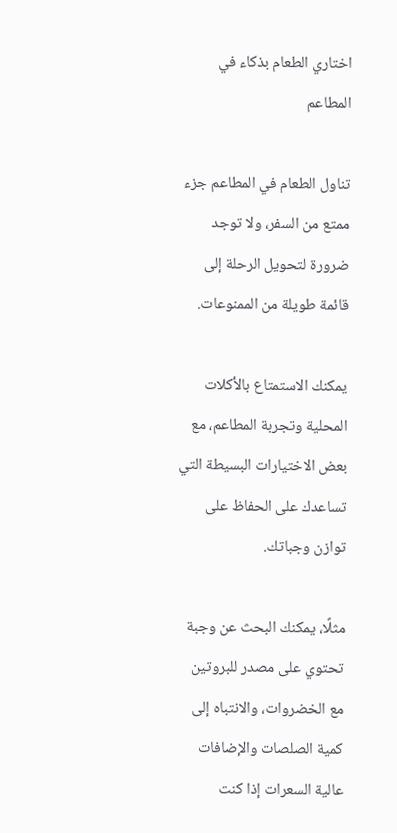اختاري الطعام بذكاء في المطاعم

تناول الطعام في المطاعم جزء ممتع من السفر، ولا توجد ضرورة لتحويل الرحلة إلى قائمة طويلة من الممنوعات.

يمكنك الاستمتاع بالأكلات المحلية وتجربة المطاعم، مع بعض الاختيارات البسيطة التي تساعدك على الحفاظ على توازن وجباتك.

مثلًا، يمكنك البحث عن وجبة تحتوي على مصدر للبروتين مع الخضروات، والانتباه إلى كمية الصلصات والإضافات عالية السعرات إذا كنت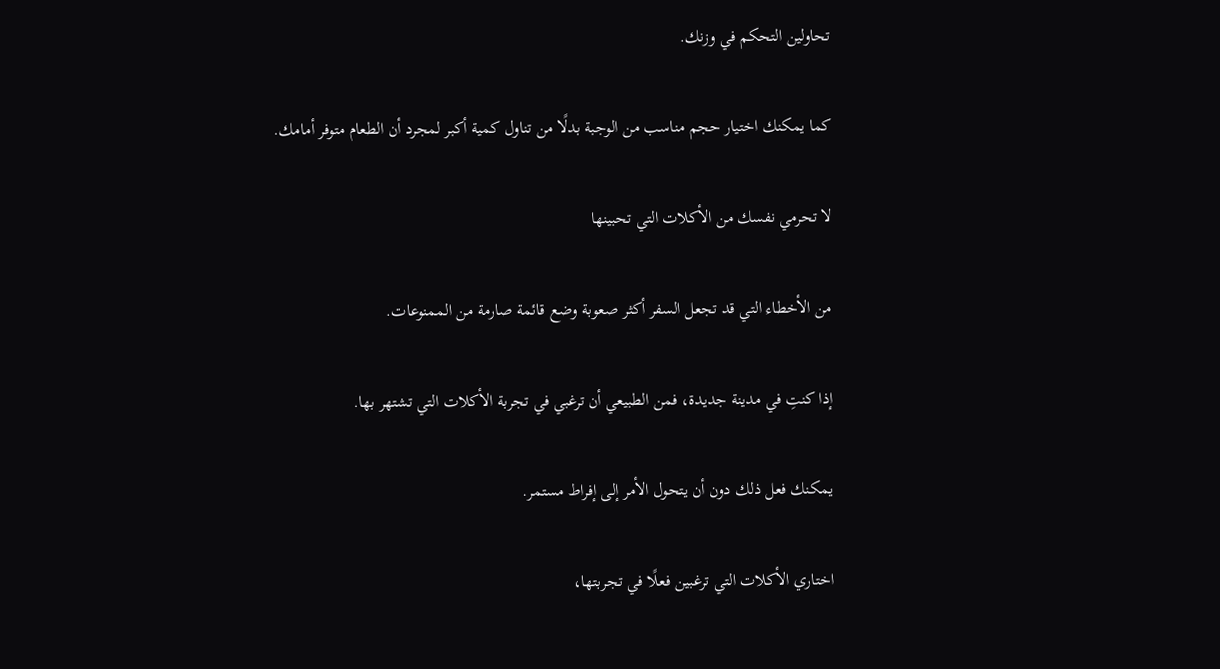تحاولين التحكم في وزنك.

كما يمكنك اختيار حجم مناسب من الوجبة بدلًا من تناول كمية أكبر لمجرد أن الطعام متوفر أمامك.

لا تحرمي نفسك من الأكلات التي تحبينها

من الأخطاء التي قد تجعل السفر أكثر صعوبة وضع قائمة صارمة من الممنوعات.

إذا كنتِ في مدينة جديدة، فمن الطبيعي أن ترغبي في تجربة الأكلات التي تشتهر بها.

يمكنك فعل ذلك دون أن يتحول الأمر إلى إفراط مستمر.

اختاري الأكلات التي ترغبين فعلًا في تجربتها،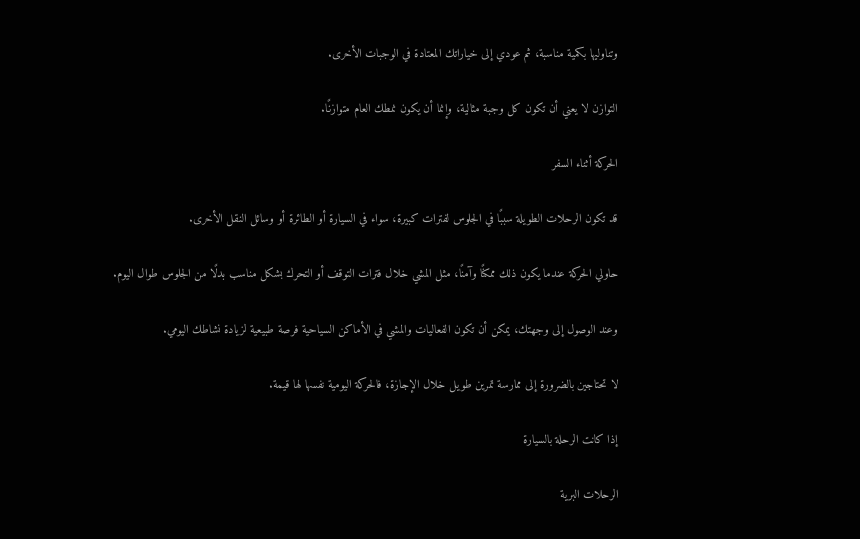وتناوليها بكمية مناسبة، ثم عودي إلى خياراتك المعتادة في الوجبات الأخرى.

التوازن لا يعني أن تكون كل وجبة مثالية، وإنما أن يكون نمطك العام متوازنًا.

الحركة أثناء السفر

قد تكون الرحلات الطويلة سببًا في الجلوس لفترات كبيرة، سواء في السيارة أو الطائرة أو وسائل النقل الأخرى.

حاولي الحركة عندما يكون ذلك ممكنًا وآمنًا، مثل المشي خلال فترات التوقف أو التحرك بشكل مناسب بدلًا من الجلوس طوال اليوم.

وعند الوصول إلى وجهتك، يمكن أن تكون الفعاليات والمشي في الأماكن السياحية فرصة طبيعية لزيادة نشاطك اليومي.

لا تحتاجين بالضرورة إلى ممارسة تمرين طويل خلال الإجازة، فالحركة اليومية نفسها لها قيمة.

إذا كانت الرحلة بالسيارة

الرحلات البرية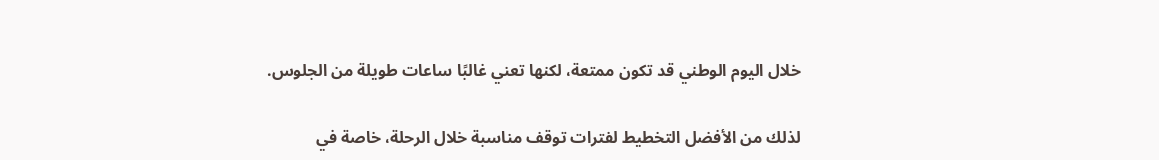خلال اليوم الوطني قد تكون ممتعة، لكنها تعني غالبًا ساعات طويلة من الجلوس.

لذلك من الأفضل التخطيط لفترات توقف مناسبة خلال الرحلة، خاصة في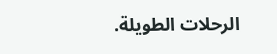الرحلات الطويلة.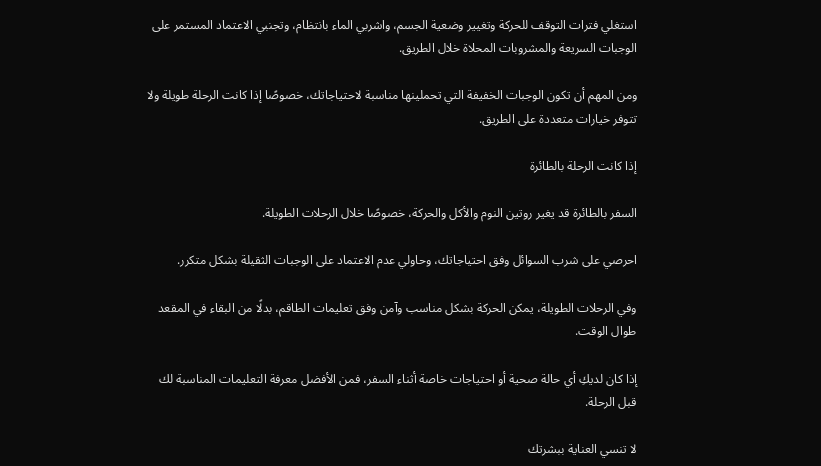استغلي فترات التوقف للحركة وتغيير وضعية الجسم، واشربي الماء بانتظام، وتجنبي الاعتماد المستمر على الوجبات السريعة والمشروبات المحلاة خلال الطريق.

ومن المهم أن تكون الوجبات الخفيفة التي تحملينها مناسبة لاحتياجاتك، خصوصًا إذا كانت الرحلة طويلة ولا تتوفر خيارات متعددة على الطريق.

إذا كانت الرحلة بالطائرة

السفر بالطائرة قد يغير روتين النوم والأكل والحركة، خصوصًا خلال الرحلات الطويلة.

احرصي على شرب السوائل وفق احتياجاتك، وحاولي عدم الاعتماد على الوجبات الثقيلة بشكل متكرر.

وفي الرحلات الطويلة، يمكن الحركة بشكل مناسب وآمن وفق تعليمات الطاقم، بدلًا من البقاء في المقعد طوال الوقت.

إذا كان لديكِ أي حالة صحية أو احتياجات خاصة أثناء السفر، فمن الأفضل معرفة التعليمات المناسبة لك قبل الرحلة.

لا تنسي العناية ببشرتك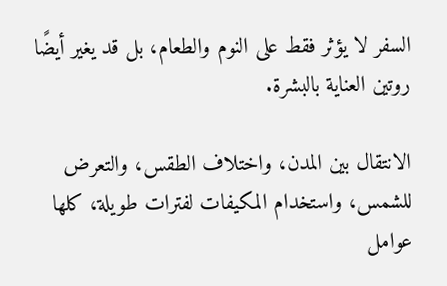السفر لا يؤثر فقط على النوم والطعام، بل قد يغير أيضًا روتين العناية بالبشرة.

الانتقال بين المدن، واختلاف الطقس، والتعرض للشمس، واستخدام المكيفات لفترات طويلة، كلها عوامل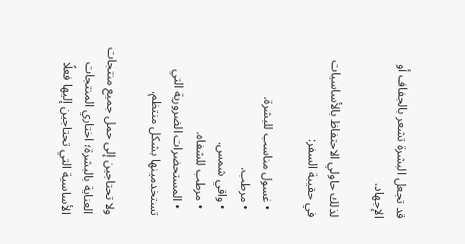قد تجعل البشرة تشعر بالجفاف أو الإجهاد.

لذلك حاولي الاحتفاظ بالأساسيات في حقيبة السفر:

  • غسول مناسب للبشرة.
  • مرطب.
  • واقي شمس.
  • مرطب للشفاه.
  • المستحضرات الضرورية التي تستخدمينها بشكل منتظم.

ولا تحتاجين إلى حمل جميع منتجات العناية بالبشرة؛ اختاري المنتجات الأساسية التي تحتاجين إليها فعلًا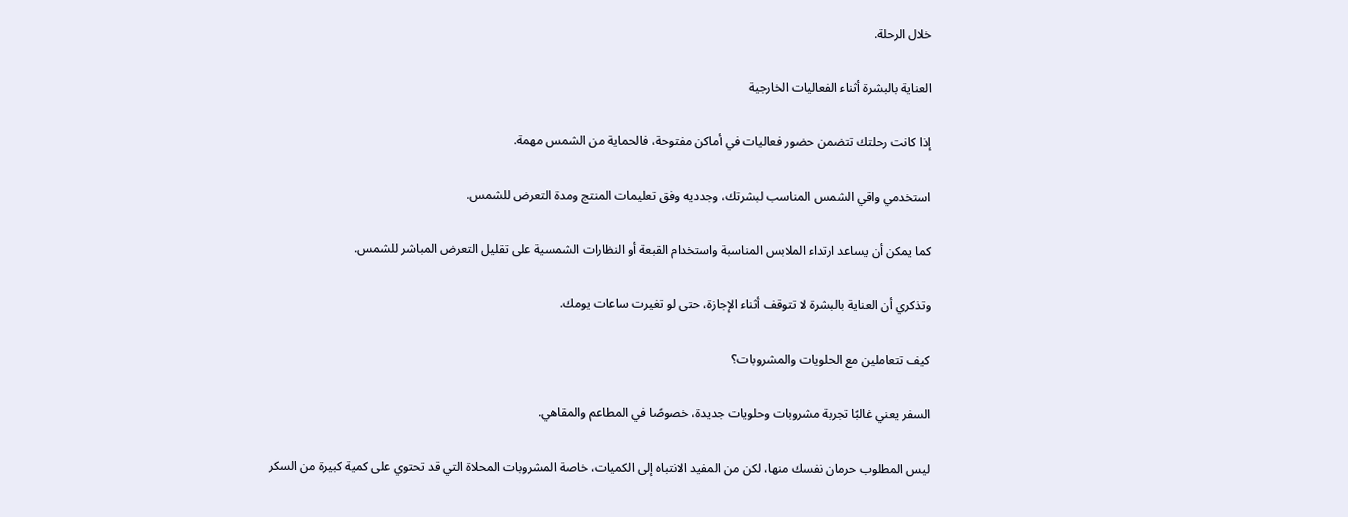خلال الرحلة.

العناية بالبشرة أثناء الفعاليات الخارجية

إذا كانت رحلتك تتضمن حضور فعاليات في أماكن مفتوحة، فالحماية من الشمس مهمة.

استخدمي واقي الشمس المناسب لبشرتك، وجدديه وفق تعليمات المنتج ومدة التعرض للشمس.

كما يمكن أن يساعد ارتداء الملابس المناسبة واستخدام القبعة أو النظارات الشمسية على تقليل التعرض المباشر للشمس.

وتذكري أن العناية بالبشرة لا تتوقف أثناء الإجازة، حتى لو تغيرت ساعات يومك.

كيف تتعاملين مع الحلويات والمشروبات؟

السفر يعني غالبًا تجربة مشروبات وحلويات جديدة، خصوصًا في المطاعم والمقاهي.

ليس المطلوب حرمان نفسك منها، لكن من المفيد الانتباه إلى الكميات، خاصة المشروبات المحلاة التي قد تحتوي على كمية كبيرة من السكر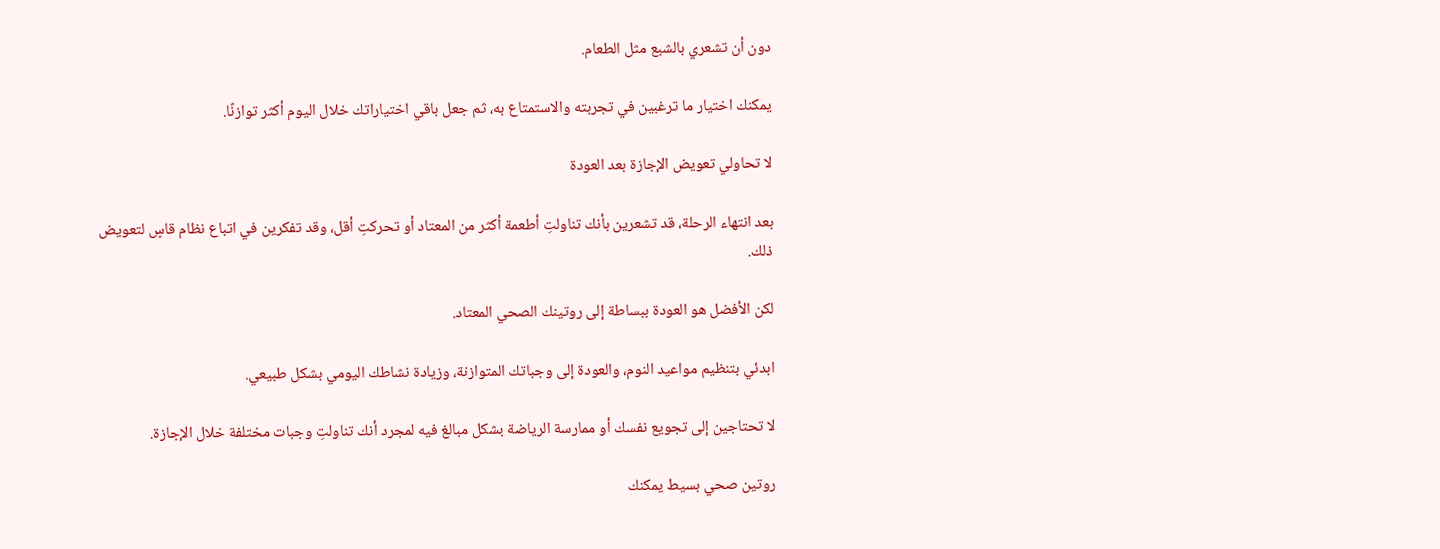دون أن تشعري بالشبع مثل الطعام.

يمكنك اختيار ما ترغبين في تجربته والاستمتاع به، ثم جعل باقي اختياراتك خلال اليوم أكثر توازنًا.

لا تحاولي تعويض الإجازة بعد العودة

بعد انتهاء الرحلة، قد تشعرين بأنك تناولتِ أطعمة أكثر من المعتاد أو تحركتِ أقل، وقد تفكرين في اتباع نظام قاسٍ لتعويض ذلك.

لكن الأفضل هو العودة ببساطة إلى روتينك الصحي المعتاد.

ابدئي بتنظيم مواعيد النوم، والعودة إلى وجباتك المتوازنة، وزيادة نشاطك اليومي بشكل طبيعي.

لا تحتاجين إلى تجويع نفسك أو ممارسة الرياضة بشكل مبالغ فيه لمجرد أنك تناولتِ وجبات مختلفة خلال الإجازة.

روتين صحي بسيط يمكنك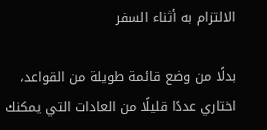الالتزام به أثناء السفر

بدلًا من وضع قائمة طويلة من القواعد، اختاري عددًا قليلًا من العادات التي يمكنك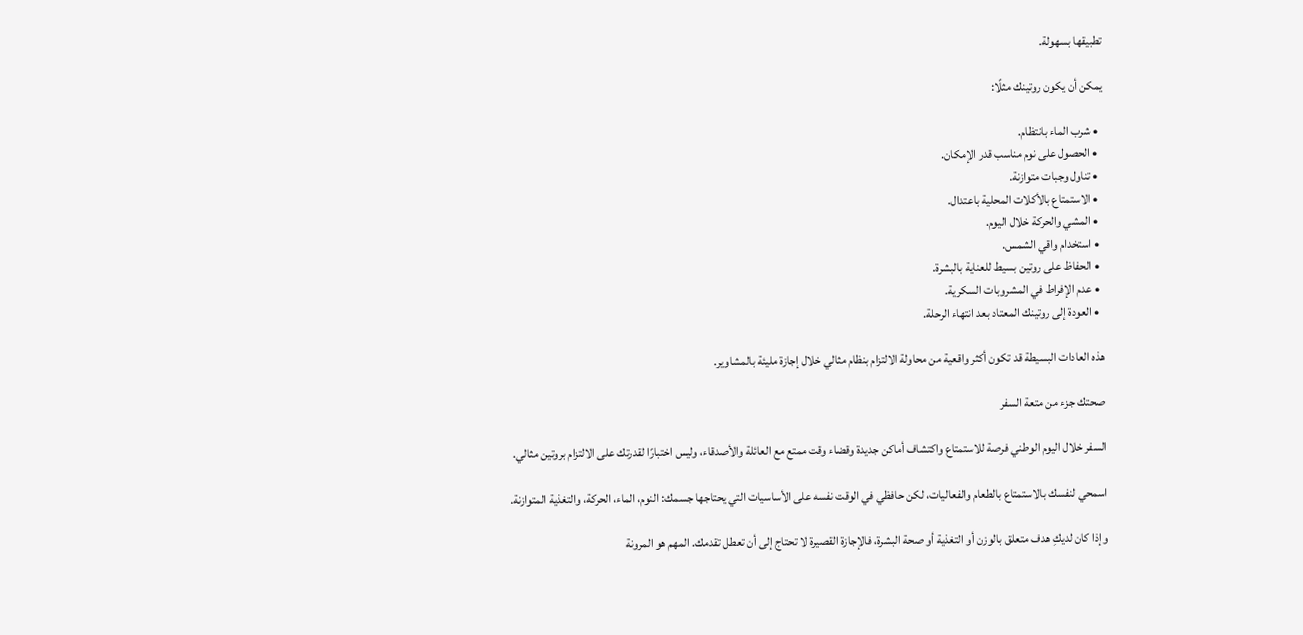تطبيقها بسهولة.

يمكن أن يكون روتينك مثلًا:

  • شرب الماء بانتظام.
  • الحصول على نوم مناسب قدر الإمكان.
  • تناول وجبات متوازنة.
  • الاستمتاع بالأكلات المحلية باعتدال.
  • المشي والحركة خلال اليوم.
  • استخدام واقي الشمس.
  • الحفاظ على روتين بسيط للعناية بالبشرة.
  • عدم الإفراط في المشروبات السكرية.
  • العودة إلى روتينك المعتاد بعد انتهاء الرحلة.

هذه العادات البسيطة قد تكون أكثر واقعية من محاولة الالتزام بنظام مثالي خلال إجازة مليئة بالمشاوير.

صحتك جزء من متعة السفر

السفر خلال اليوم الوطني فرصة للاستمتاع واكتشاف أماكن جديدة وقضاء وقت ممتع مع العائلة والأصدقاء، وليس اختبارًا لقدرتك على الالتزام بروتين مثالي.

اسمحي لنفسك بالاستمتاع بالطعام والفعاليات، لكن حافظي في الوقت نفسه على الأساسيات التي يحتاجها جسمك: النوم، الماء، الحركة، والتغذية المتوازنة.

وإذا كان لديكِ هدف متعلق بالوزن أو التغذية أو صحة البشرة، فالإجازة القصيرة لا تحتاج إلى أن تعطل تقدمك. المهم هو المرونة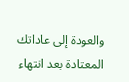والعودة إلى عاداتك المعتادة بعد انتهاء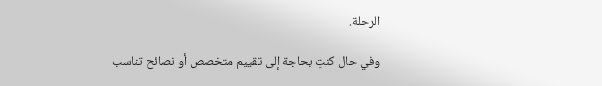الرحلة.

وفي حال كنتِ بحاجة إلى تقييم متخصص أو نصائح تناسب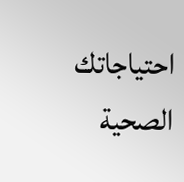احتياجاتك الصحية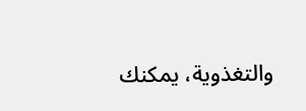والتغذوية، يمكنك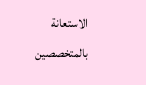الاستعانة بالمتخصصين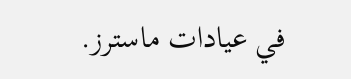في عيادات ماسترز.